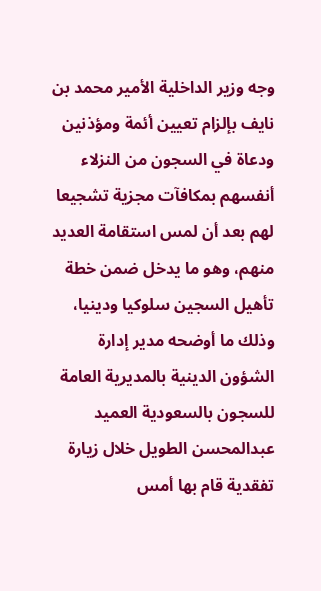وجه وزير الداخلية الأمير محمد بن نايف بإلزام تعيين أئمة ومؤذنين ودعاة في السجون من النزلاء أنفسهم بمكافآت مجزية تشجيعا لهم بعد أن لمس استقامة العديد منهم، وهو ما يدخل ضمن خطة تأهيل السجين سلوكيا ودينيا، وذلك ما أوضحه مدير إدارة الشؤون الدينية بالمديرية العامة للسجون بالسعودية العميد عبدالمحسن الطويل خلال زيارة تفقدية قام بها أمس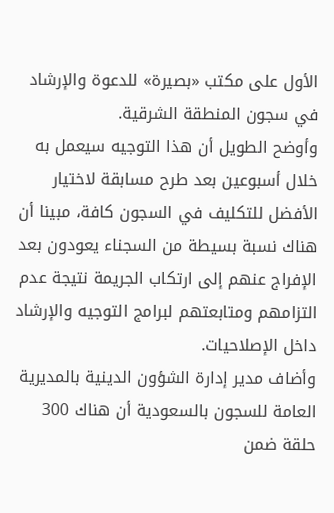الأول على مكتب «بصيرة» للدعوة والإرشاد في سجون المنطقة الشرقية.
وأوضح الطويل أن هذا التوجيه سيعمل به خلال أسبوعين بعد طرح مسابقة لاختيار الأفضل للتكليف في السجون كافة، مبينا أن هناك نسبة بسيطة من السجناء يعودون بعد الإفراج عنهم إلى ارتكاب الجريمة نتيجة عدم التزامهم ومتابعتهم لبرامج التوجيه والإرشاد داخل الإصلاحيات.
وأضاف مدير إدارة الشؤون الدينية بالمديرية العامة للسجون بالسعودية أن هناك 300 حلقة ضمن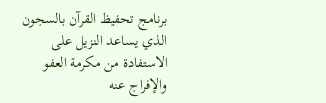برنامج تحفيظ القرآن بالسجون الذي يساعد النزيل على الاستفادة من مكرمة العفو والإفراج عنه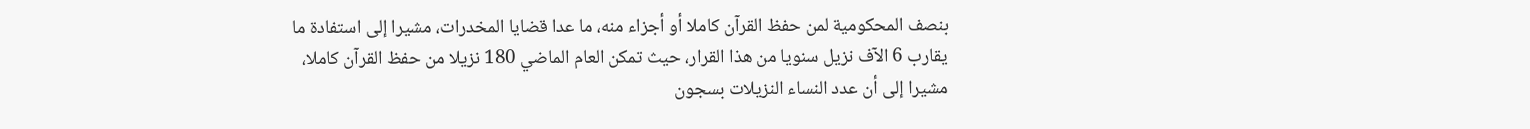بنصف المحكومية لمن حفظ القرآن كاملا أو أجزاء منه، ما عدا قضايا المخدرات، مشيرا إلى استفادة ما يقارب 6 الآف نزيل سنويا من هذا القرار، حيث تمكن العام الماضي 180 نزيلا من حفظ القرآن كاملا، مشيرا إلى أن عدد النساء النزيلات بسجون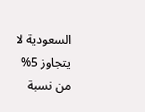السعودية لا يتجاوز 5% من نسبة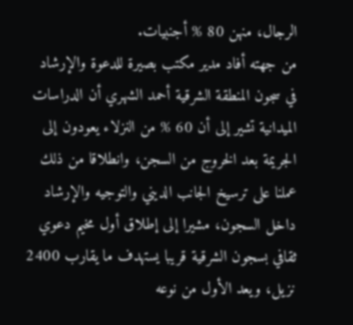الرجال، منهن 80 % أجنبيات.
من جهته أفاد مدير مكتب بصيرة للدعوة والإرشاد في سجون المنطقة الشرقية أحمد الشهري أن الدراسات الميدانية تشير إلى أن 60 % من النزلاء يعودون إلى الجريمة بعد الخروج من السجن، وانطلاقا من ذلك عملنا على ترسيخ الجانب الديني والتوجيه والإرشاد داخل السجون، مشيرا إلى إطلاق أول مخيم دعوي ثقافي بسجون الشرقية قريبا يستهدف ما يقارب 2400 نزيل، ويعد الأول من نوعه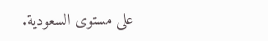على مستوى السعودية.